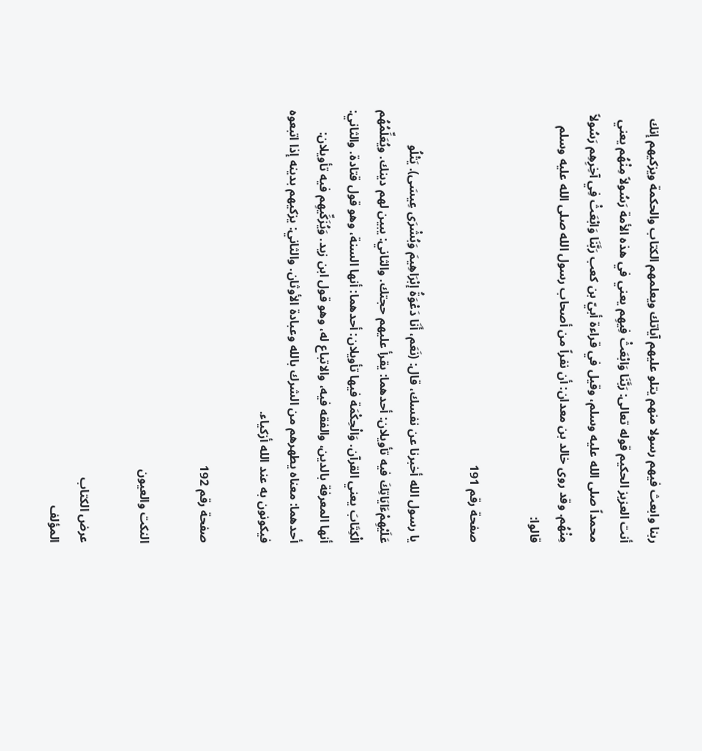ربنا وابعث فيهم رسولا منهم يتلو عليهم آياتك ويعلمهم الكتاب والحكمة ويزكيهم إنك أنت العزيز الحكيم قوله تعالى: رَبَّنَا وَابْعَثْ فِيهِم يعني في هذه الأمة رَسُولاً مِنْهُم يعني محمداً صلى الله عليه وسلم، وقيل في قراءة أبيّ بن كعب رَبَّنَا وَابْعَثْ فِي آخِرِهِم رَسُولاً مِنْهُم. وقد روى خالد بن معدان: أن نفراً من أصحاب رسول الله صلى الله عليه وسلم قالوا:

صفحة رقم 191

يا رسول الله أخبرنا عن نفسك، قال: (نَعَم، أَنَا دَعْوَةُ إبْرَاهِيمَ وَبُشْرَى عِيسَى). يَتْلُو عَلَيْهِمْءَايَاتِكَ فيه تأويلان: أحدهما: يقرأ عليهم حجتك. والثاني: يبين لهم دينك. ويُعَلِّمُهُم الْكِتَابَ يعني القرآن. وَالْحِكْمَة فيها تأويلان: أحدهما: أنها السنة، وهو قول قتادة. والثاني: أنها المعرفة بالدين، والفقه فيه، والاتباع له، وهو قول ابن زيد. وَيُزَكِّيهِم فيه تأويلان: أحدهما: معناه يطهرهم من الشرك بالله وعبادة الأوثان. والثاني: يزكيهم بدينه إذا اتبعوه فيكونون به عند الله أزكياء.

صفحة رقم 192

النكت والعيون

عرض الكتاب
المؤلف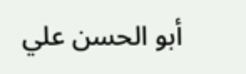أبو الحسن علي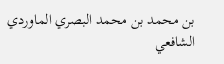بن محمد بن محمد البصري الماوردي الشافعي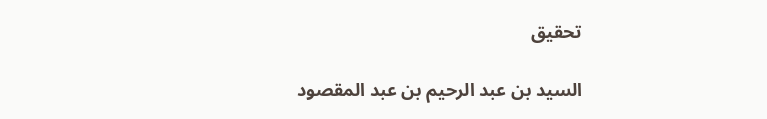تحقيق

السيد بن عبد الرحيم بن عبد المقصود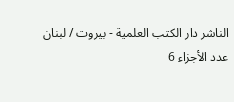الناشر دار الكتب العلمية - بيروت / لبنان
عدد الأجزاء 6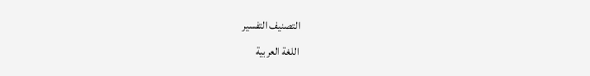التصنيف التفسير
اللغة العربية